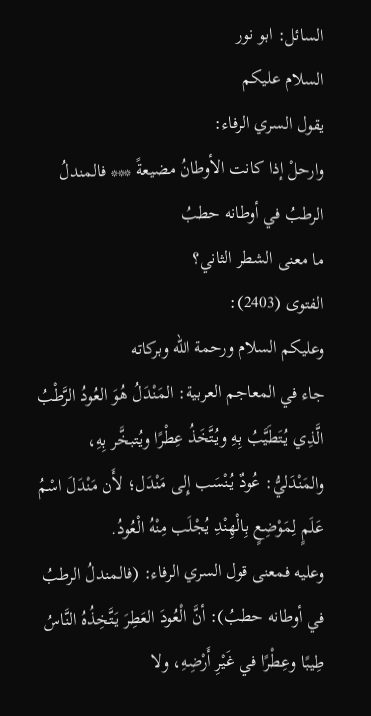السائل: ابو نور
السلام عليكم
يقول السري الرفاء:
وارحلْ إذا كانت الأوطانُ مضيعةً *** فالمندلُ الرطبُ في أوطانه حطبُ
ما معنى الشطر الثاني؟
الفتوى (2403):
وعليكم السلام ورحمة الله وبركاته
جاء في المعاجم العربية: المَنْدَلُ هُوَ العُودُ الرَّطْبُ الَّذِي يُتَطَيَّبُ بِهِ ويُتَّخَذُ عِطْرًا ويُتبخَّر بِهِ، والمَنْدَليُّ: عُودٌ يُنْسَب إِلى مَنْدَل؛ لأَن مَنْدَلَ اسْمُ عَلَمٍ لِمَوْضِعٍ بِالْهِنْدِ يُجْلَب مِنْهُ الْعُودُ.
وعليه فمعنى قول السري الرفاء: (فالمندلُ الرطبُ في أوطانه حطبُ): أنَّ الْعُودَ العَطِرَ يَتَّخِذُهُ النَّاسُ طِيبًا وعِطْرًا في غَيْرِ أَرْضِهِ، ولا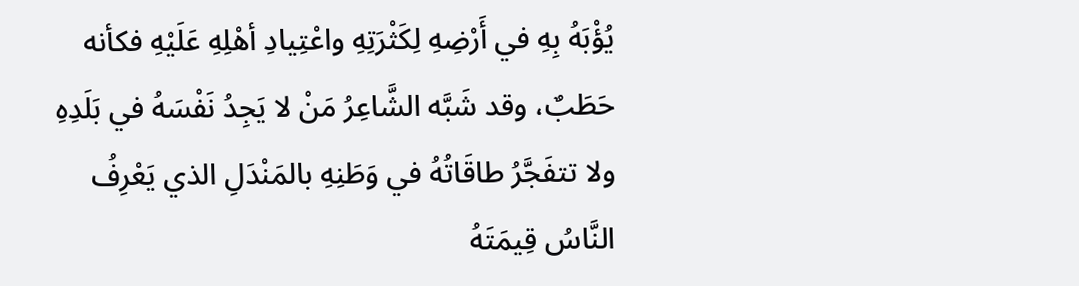يُؤْبَهُ بِهِ في أَرْضِهِ لِكَثْرَتِهِ واعْتِيادِ أهْلِهِ عَلَيْهِ فكأنه حَطَبٌ، وقد شَبَّه الشَّاعِرُ مَنْ لا يَجِدُ نَفْسَهُ في بَلَدِهِ ولا تتفَجَّرُ طاقَاتُهُ في وَطَنِهِ بالمَنْدَلِ الذي يَعْرِفُ النَّاسُ قِيمَتَهُ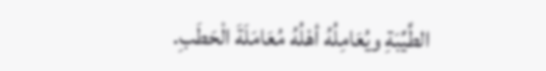الطَّيِّبَةِ ويُعَامِلُهُ أهْلُهُ مُعَامَلَةَ الْحَطَبِ.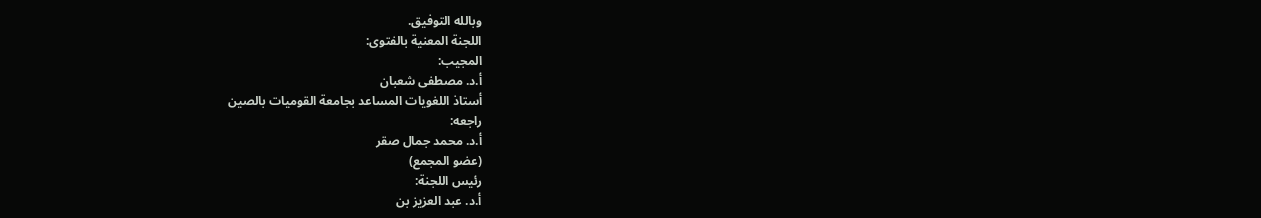وبالله التوفيق.
اللجنة المعنية بالفتوى:
المجيب:
أ.د. مصطفى شعبان
أستاذ اللغويات المساعد بجامعة القوميات بالصين
راجعه:
أ.د. محمد جمال صقر
(عضو المجمع)
رئيس اللجنة:
أ.د. عبد العزيز بن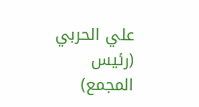علي الحربي
(رئيس المجمع)